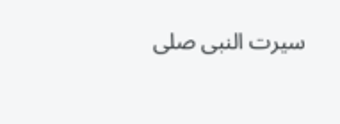سیرت النبی صلى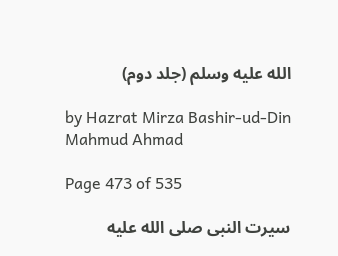الله عليه وسلم (جلد دوم)

by Hazrat Mirza Bashir-ud-Din Mahmud Ahmad

Page 473 of 535

سیرت النبی صلى الله عليه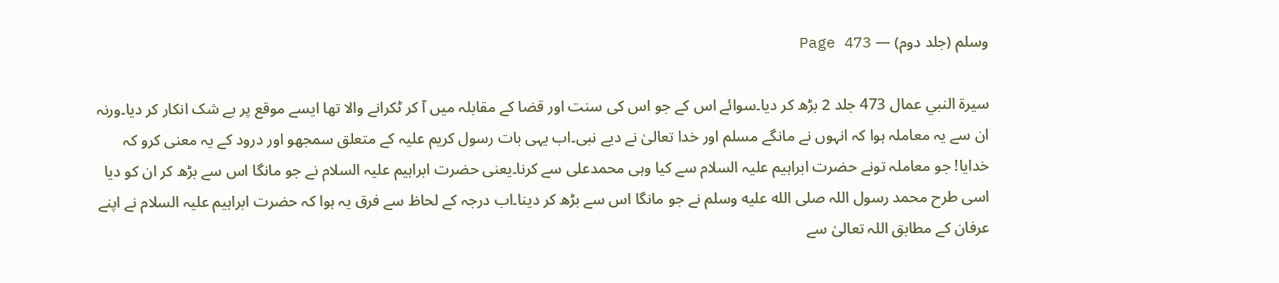وسلم (جلد دوم) — Page 473

سيرة النبي عمال 473 جلد 2 بڑھ کر دیا۔سوائے اس کے جو اس کی سنت اور قضا کے مقابلہ میں آ کر ٹکرانے والا تھا ایسے موقع پر بے شک انکار کر دیا۔ورنہ ان سے یہ معاملہ ہوا کہ انہوں نے مانگے مسلم اور خدا تعالیٰ نے دیے نبی۔اب یہی بات رسول کریم علیہ کے متعلق سمجھو اور درود کے یہ معنی کرو کہ خدایا! جو معاملہ تونے حضرت ابراہیم علیہ السلام سے کیا وہی محمدعلی سے کرنا۔یعنی حضرت ابراہیم علیہ السلام نے جو مانگا اس سے بڑھ کر ان کو دیا اسی طرح محمد رسول اللہ صلى الله عليه وسلم نے جو مانگا اس سے بڑھ کر دینا۔اب درجہ کے لحاظ سے فرق یہ ہوا کہ حضرت ابراہیم علیہ السلام نے اپنے عرفان کے مطابق اللہ تعالیٰ سے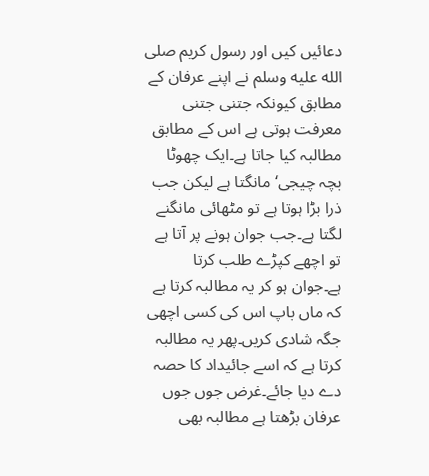دعائیں کیں اور رسول کریم صلى الله عليه وسلم نے اپنے عرفان کے مطابق کیونکہ جتنی جتنی معرفت ہوتی ہے اس کے مطابق مطالبہ کیا جاتا ہے۔ایک چھوٹا بچہ چیجی‘ مانگتا ہے لیکن جب ذرا بڑا ہوتا ہے تو مٹھائی مانگنے لگتا ہے۔جب جوان ہونے پر آتا ہے تو اچھے کپڑے طلب کرتا ہے۔جوان ہو کر یہ مطالبہ کرتا ہے کہ ماں باپ اس کی کسی اچھی جگہ شادی کریں۔پھر یہ مطالبہ کرتا ہے کہ اسے جائیداد کا حصہ دے دیا جائے۔غرض جوں جوں عرفان بڑھتا ہے مطالبہ بھی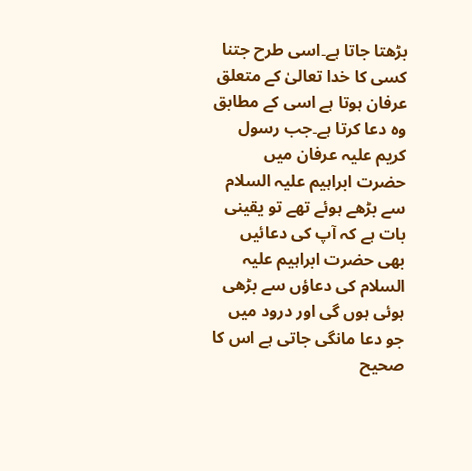بڑھتا جاتا ہے۔اسی طرح جتنا کسی کا خدا تعالیٰ کے متعلق عرفان ہوتا ہے اسی کے مطابق وہ دعا کرتا ہے۔جب رسول کریم علیہ عرفان میں حضرت ابراہیم علیہ السلام سے بڑھے ہوئے تھے تو یقینی بات ہے کہ آپ کی دعائیں بھی حضرت ابراہیم علیہ السلام کی دعاؤں سے بڑھی ہوئی ہوں گی اور درود میں جو دعا مانگی جاتی ہے اس کا صحیح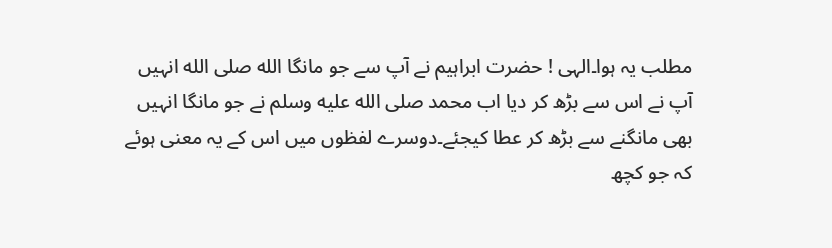مطلب یہ ہوا۔الہی ! حضرت ابراہیم نے آپ سے جو مانگا الله صلى الله انہیں آپ نے اس سے بڑھ کر دیا اب محمد صلى الله عليه وسلم نے جو مانگا انہیں بھی مانگنے سے بڑھ کر عطا کیجئے۔دوسرے لفظوں میں اس کے یہ معنی ہوئے کہ جو کچھ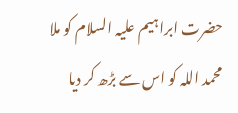حضرت ابراہیم علیہ السلام کو ملا محمد اللہ کو اس سے بڑھ کر دیا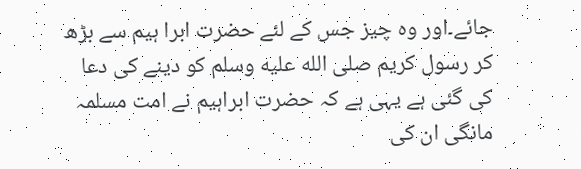جائے۔اور وہ چیز جس کے لئے حضرت ابرا ہیم سے بڑھ کر رسول کریم صلى الله عليه وسلم کو دینے کی دعا کی گئی ہے یہی ہے کہ حضرت ابراہیم نے امت مسلمہ مانگی ان کی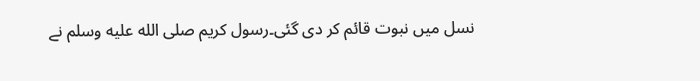نسل میں نبوت قائم کر دی گئی۔رسول کریم صلى الله عليه وسلم نے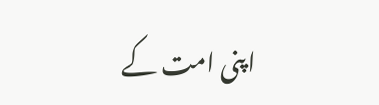اپنی امت کے